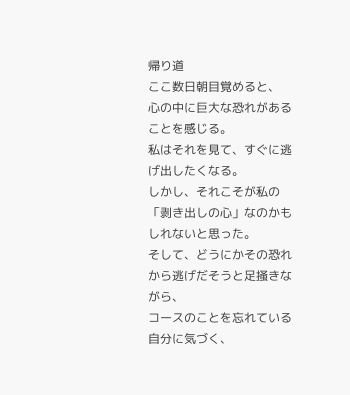帰り道
ここ数日朝目覚めると、
心の中に巨大な恐れがあることを感じる。
私はそれを見て、すぐに逃げ出したくなる。
しかし、それこそが私の「剥き出しの心」なのかもしれないと思った。
そして、どうにかその恐れから逃げだそうと足掻きながら、
コースのことを忘れている自分に気づく、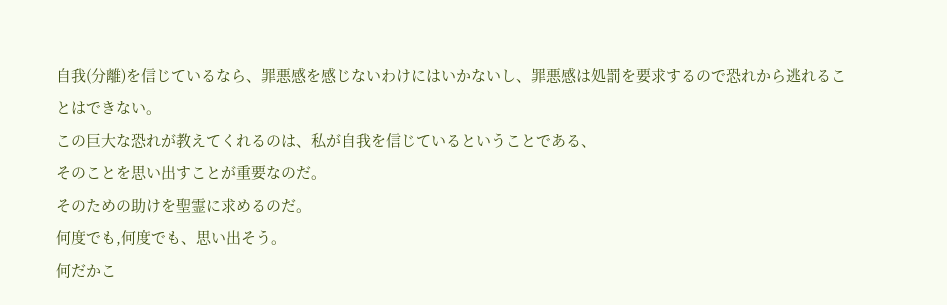自我(分離)を信じているなら、罪悪感を感じないわけにはいかないし、罪悪感は処罰を要求するので恐れから逃れることはできない。
この巨大な恐れが教えてくれるのは、私が自我を信じているということである、
そのことを思い出すことが重要なのだ。
そのための助けを聖霊に求めるのだ。
何度でも,何度でも、思い出そう。
何だかこ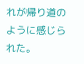れが帰り道のように感じられた。